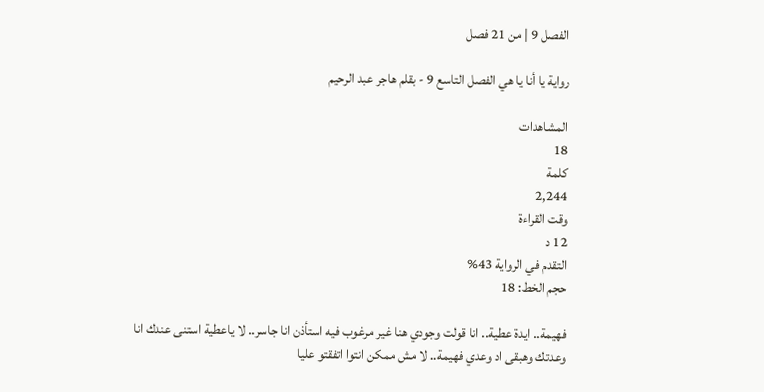الفصل 9 | من 21 فصل

رواية يا أنا يا هي الفصل التاسع 9 - بقلم هاجر عبد الرحيم

المشاهدات
18
كلمة
2,244
وقت القراءة
12 د
التقدم في الرواية 43%
حجم الخط: 18

فهيمة.. ايدة عطية.. انا قولت وجودي هنا غير مرغوب فيه استأذن انا جاسر.. لا ياعطية استنى عندك انا وعدتك وهبقى اد وعدي فهيمة.. لا مش ممكن انتوا اتفقتو عليا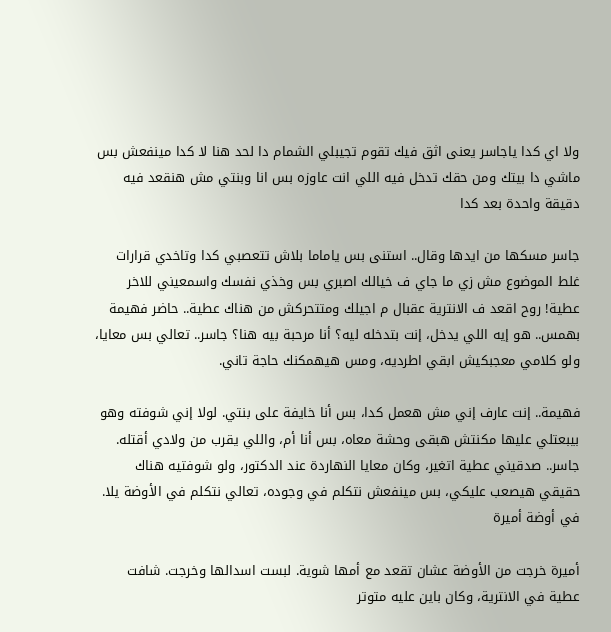ولا اي كدا ياجاسر يعنى اثق فيك تقوم تجيبلي الشمام دا لحد هنا لا كدا مينفعش بس ماشي دا بيتك ومن حقك تدخل فيه اللي انت عاوزه بس انا وبنتي مش هنقعد فيه دقيقة واحدة بعد كدا

جاسر مسكها من ايدها وقال.. استنى بس ياماما بلاش تتعصبي كدا وتاخدي قرارات غلط الموضوع مش زي ما جاي ف خيالك اصبري بس وخذي نفسك واسمعيني للاخر عطية! روح اقعد ف الانترية عقبال م اجيلك ومتتحركش من هناك عطية.. حاضر فهيمة بهمس.. هو إيه اللي يدخل، إنت بتدخله ليه؟ أنا مرحبة بيه هنا؟ جاسر.. تعالي بس معايا، ولو كلامي معجبكيش ابقي اطرديه، ومس هيهمكنك حاجة تاني.

فهيمة.. إنت عارف إني مش هعمل كدا، بس أنا خايفة على بنتي. لولا إني شوفته وهو بيبعتلي عليها مكنتش هبقى وحشة معاه، بس أنا أم، واللي يقرب من ولادي أقتله. جاسر.. صدقيني عطية اتغير، وكان معايا النهاردة عند الدكتور، ولو شوفتيه هناك حقيقي هيصعب عليكي، بس مينفعش نتكلم في وجوده، تعالي نتكلم في الأوضة يلا. في أوضة أميرة

أميرة خرجت من الأوضة عشان تقعد مع أمها شوية. لبست اسدالها وخرجت. شافت عطية في الانترية، وكان باين عليه متوتر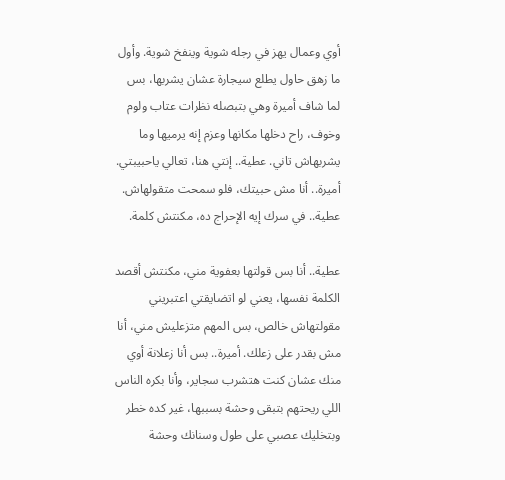أوي وعمال يهز في رجله شوية وينفخ شوية. وأول ما زهق حاول يطلع سيجارة عشان يشربها، بس لما شاف أميرة وهي بتبصله نظرات عتاب ولوم وخوف، راح دخلها مكانها وعزم إنه يرميها وما يشربهاش تاني. عطية.. إنتي هنا، تعالي ياحبيبتي. أميرة.. أنا مش حبيتك، فلو سمحت متقولهاش. عطية.. في سرك إيه الإحراج ده، مكنتش كلمة.

عطية.. أنا بس قولتها بعفوية مني، مكنتش أقصد الكلمة نفسها، يعني لو اتضايقتي اعتبريني مقولتهاش خالص، بس المهم متزعليش مني، أنا مش بقدر على زعلك. أميرة.. بس أنا زعلانة أوي منك عشان كنت هتشرب سجاير، وأنا بكره الناس اللي ريحتهم بتبقى وحشة بسببها، غير كده خطر وبتخليك عصبي على طول وسنانك وحشة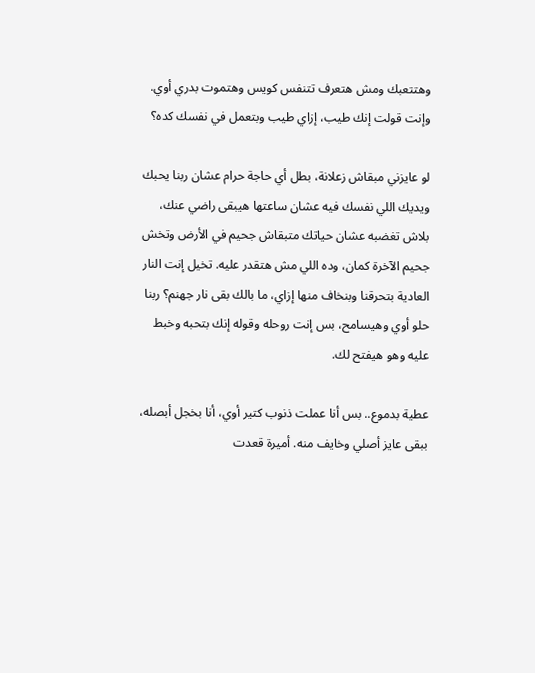وهتتعبك ومش هتعرف تتنفس كويس وهتموت بدري أوي. وإنت قولت إنك طيب، إزاي طيب وبتعمل في نفسك كده؟

لو عايزني مبقاش زعلانة، بطل أي حاجة حرام عشان ربنا يحبك ويديك اللي نفسك فيه عشان ساعتها هيبقى راضي عنك، بلاش تغضبه عشان حياتك متبقاش جحيم في الأرض وتخش جحيم الآخرة كمان، وده اللي مش هتقدر عليه. تخيل إنت النار العادية بتحرقنا وبنخاف منها إزاي، ما بالك بقى نار جهنم؟ ربنا حلو أوي وهيسامح، بس إنت روحله وقوله إنك بتحبه وخبط عليه وهو هيفتح لك.

عطية بدموع.. بس أنا عملت ذنوب كتير أوي، أنا بخجل أبصله، ببقى عايز أصلي وخايف منه. أميرة قعدت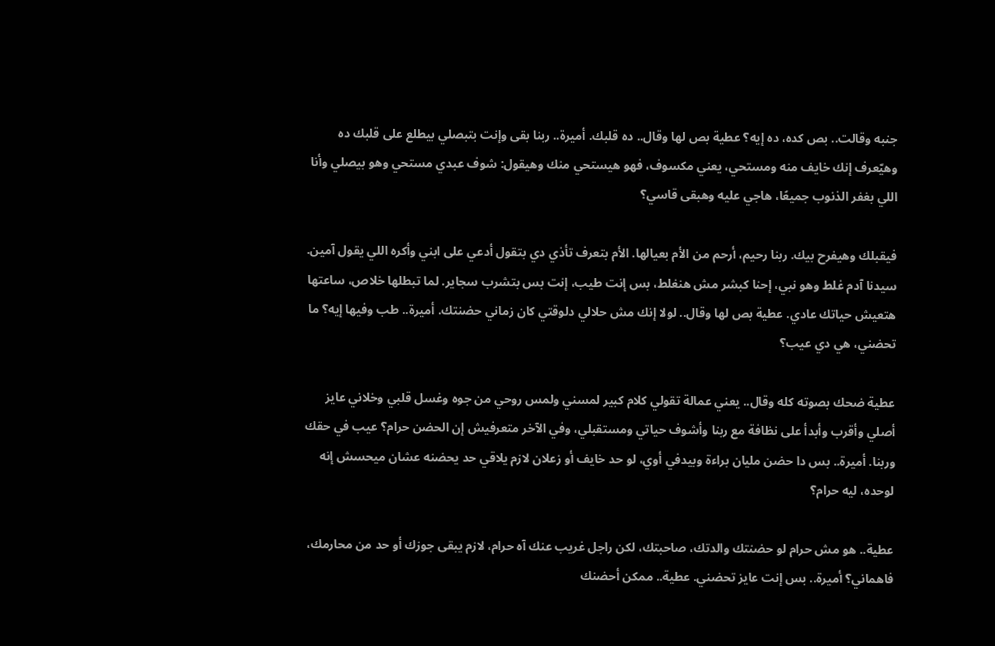جنبه وقالت.. بص كده، ده إيه؟ عطية بص لها وقال.. ده قلبك. أميرة.. ربنا بقى وإنت بتبصلي بيطلع على قلبك ده وهيّعرف إنك خايف منه ومستحي، يعني مكسوف، فهو هيستحي منك وهيقول: شوف عبدي مستحي وهو بيصلي وأنا اللي بغفر الذنوب جميعًا، هاجي عليه وهبقى قاسي؟

فيقبلك وهيفرح بيك. ربنا رحيم، أرحم من الأم بعيالها. الأم بتعرف تأذي دي بتقول أدعي على ابني وأكره اللي يقول آمين. سيدنا آدم غلط وهو نبي، إحنا كبشر مش هنغلط، بس إنت طيب، إنت بس بتشرب سجاير. لما تبطلها خلاص، ساعتها هتعيش حياتك عادي. عطية بص لها وقال.. لولا إنك مش حلالي دلوقتي كان زماني حضنتك. أميرة.. طب وفيها إيه؟ ما تحضني، هي دي عيب؟

عطية ضحك بصوته كله وقال.. يعني عمالة تقولي كلام كبير لمسني ولمس روحي من جوه وغسل قلبي وخلاني عايز أصلي وأقرب وأبدأ على نظافة مع ربنا وأشوف حياتي ومستقبلي، وفي الآخر متعرفيش إن الحضن حرام؟ عيب في حقك وربنا. أميرة.. بس دا حضن مليان براءة وبيدفي أوي، لو حد خايف أو زعلان لازم يلاقي حد يحضنه عشان ميحسش إنه لوحده، ليه حرام؟

عطية.. هو مش حرام لو حضنتك والدتك، صاحبتك، لكن راجل غريب عنك آه حرام، لازم يبقى جوزك أو حد من محارمك، فاهماني؟ أميرة.. بس إنت عايز تحضني. عطية.. ممكن أحضنك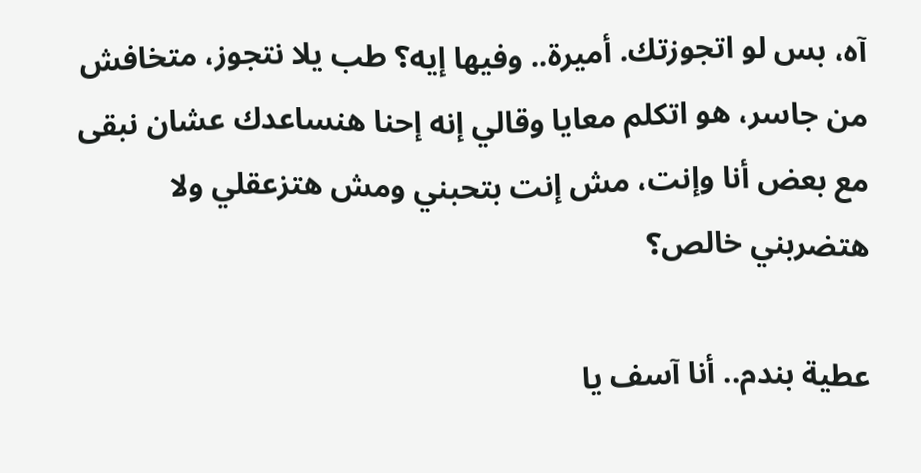آه، بس لو اتجوزتك. أميرة.. وفيها إيه؟ طب يلا نتجوز، متخافش من جاسر، هو اتكلم معايا وقالي إنه إحنا هنساعدك عشان نبقى مع بعض أنا وإنت، مش إنت بتحبني ومش هتزعقلي ولا هتضربني خالص؟

عطية بندم.. أنا آسف يا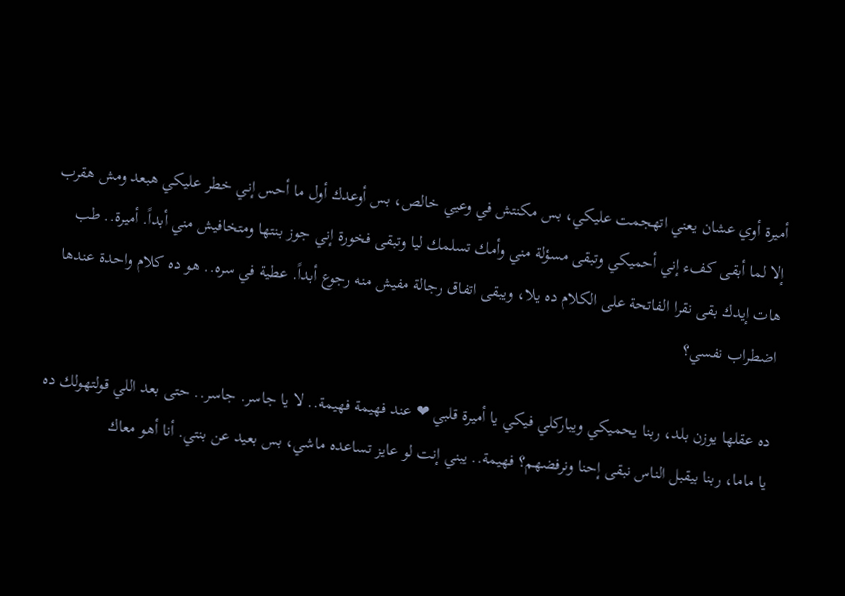أميرة أوي عشان يعني اتهجمت عليكي، بس مكنتش في وعيي خالص، بس أوعدك أول ما أحس إني خطر عليكي هبعد ومش هقرب إلا لما أبقى كفء إني أحميكي وتبقى مسؤلة مني وأمك تسلمك ليا وتبقى فخورة إني جوز بنتها ومتخافيش مني أبداً. أميرة.. طب هات إيدك بقى نقرا الفاتحة على الكلام ده يلا، ويبقى اتفاق رجالة مفيش منه رجوع أبداً. عطية في سره.. هو ده كلام واحدة عندها اضطراب نفسي؟

ده عقلها يوزن بلد، ربنا يحميكي ويباركلي فيكي يا أميرة قلبي ❤ عند فهيمة فهيمة.. لا يا جاسر. جاسر.. حتى بعد اللي قولتهولك ده يا ماما، ربنا بيقبل الناس نبقى إحنا ونرفضهم؟ فهيمة.. يبني إنت لو عايز تساعده ماشي، بس بعيد عن بنتي. أنا أهو معاك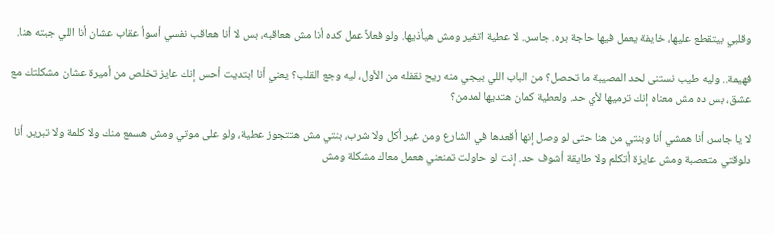وقلبي بيتقطع عليها، خايفة يعمل فيها حاجة بره. جاسر.. لا عطية اتغير ومش هيأذيها. ولو فعلاً عمل كده أنا مش هعاقبه، بس لا أنا هعاقب نفسي أسوأ عقاب عشان أنا اللي جبته هنا.

فهيمة.. وليه طيب نستنى لحد المصيبة ما تحصل؟ من الباب اللي بيجي منه ريح نقفله من الأول، ليه وجع القلب؟ يعني أنا ابتديت أحس إنك عايز تخلص من أميرة عشان مشكلتك مع عشق، بس ده مش معناه إنك ترميها لأي حد. ولعطية كمان هتديها لمدمن؟

لا يا جاسر، أنا همشي أنا وبنتي من هنا حتى لو وصل إنها أقعدها في الشارع ومن غير أكل ولا شرب، بنتي مش هتتجوز عطية، ولو على موتي ومش هسمع منك ولا كلمة ولا تبرير. أنا دلوقتي متعصبة ومش عايزة أتكلم ولا طايقة أشوف حد. إنت لو حاولت تمنعني هعمل معاك مشكلة ومش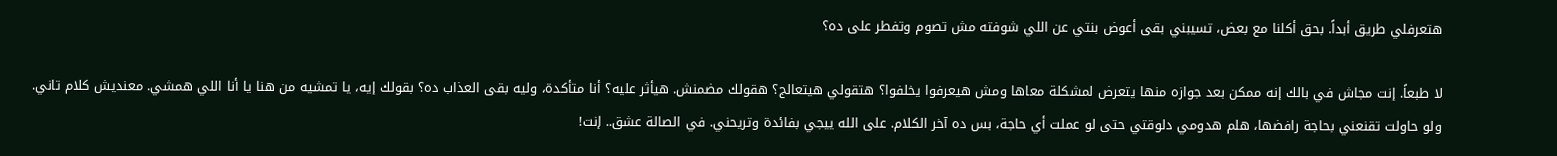هتعرفلي طريق أبداً. بحق أكلنا مع بعض، تسيبني بقى أعوض بنتي عن اللي شوفته مش تصوم وتفطر على ده؟

لا طبعاً. إنت مجاش في بالك إنه ممكن بعد جوازه منها يتعرض لمشكلة معاها ومش هيعرفوا يخلفوا؟ هتقولي هيتعالج؟ هقولك مضمنش. هيأثر عليه؟ أنا متأكدة، وليه بقى العذاب ده؟ بقولك إيه، يا تمشيه من هنا يا أنا اللي همشي. معنديش كلام تاني. ولو حاولت تقنعني بحاجة رافضها، هلم هدومي دلوقتي حتى لو عملت أي حاجة، بس ده آخر الكلام. على الله ييجي بفائدة وتريحني. في الصالة عشق.. إنت!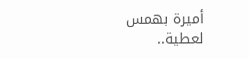أميرة بهمس لعطية..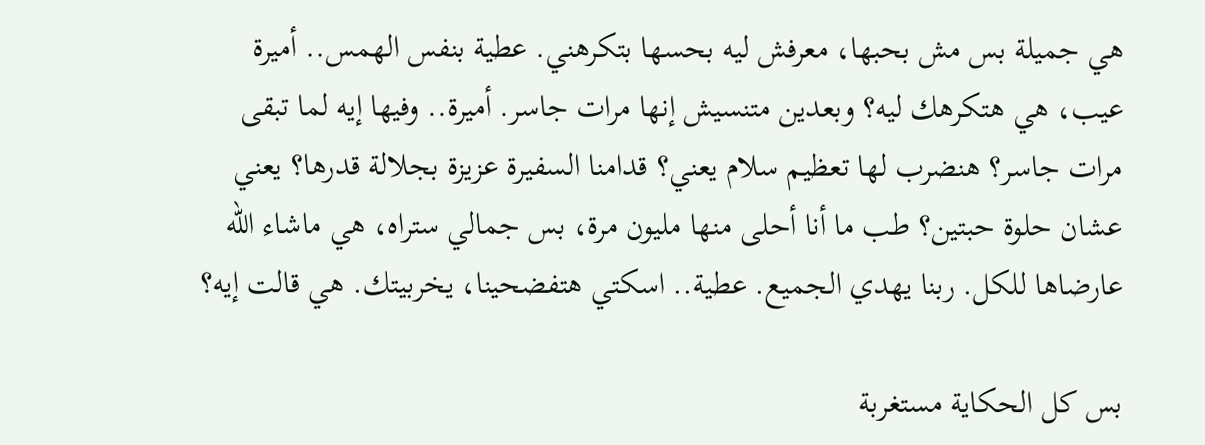هي جميلة بس مش بحبها، معرفش ليه بحسها بتكرهني. عطية بنفس الهمس.. أميرة عيب، هي هتكرهك ليه؟ وبعدين متنسيش إنها مرات جاسر. أميرة.. وفيها إيه لما تبقى مرات جاسر؟ هنضرب لها تعظيم سلام يعني؟ قدامنا السفيرة عزيزة بجلالة قدرها؟ يعني عشان حلوة حبتين؟ طب ما أنا أحلى منها مليون مرة، بس جمالي ستراه، هي ماشاء الله عارضاها للكل. ربنا يهدي الجميع. عطية.. اسكتي هتفضحينا، يخربيتك. هي قالت إيه؟

بس كل الحكاية مستغربة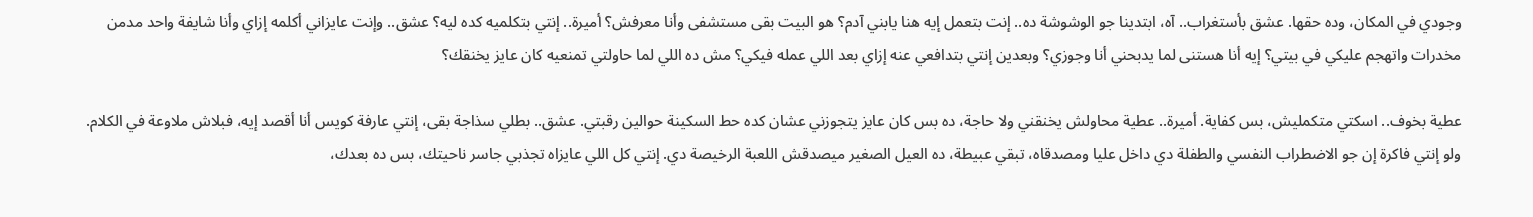وجودي في المكان، وده حقها. عشق بأستغراب.. آه، ابتدينا جو الوشوشة ده.. إنت بتعمل إيه هنا يابني آدم؟ هو البيت بقى مستشفى وأنا معرفش؟ أميرة.. إنتي بتكلميه كده ليه؟ عشق.. وإنت عايزاني أكلمه إزاي وأنا شايفة واحد مدمن مخدرات واتهجم عليكي في بيتي؟ إيه أنا هستنى لما يدبحني أنا وجوزي؟ وبعدين إنتي بتدافعي عنه إزاي بعد اللي عمله فيكي؟ مش ده اللي لما حاولتي تمنعيه كان عايز يخنقك؟

عطية بخوف.. اسكتي متكمليش، بس كفاية. أميرة.. عطية محاولش يخنقني ولا حاجة، ده بس كان عايز يتجوزني عشان كده حط السكينة حوالين رقبتي. عشق.. بطلي سذاجة بقى، إنتي عارفة كويس أنا أقصد إيه، فبلاش ملاوعة في الكلام. ولو إنتي فاكرة إن جو الاضطراب النفسي والطفلة دي داخل عليا ومصدقاه، تبقي عبيطة، ده العيل الصغير ميصدقش اللعبة الرخيصة دي. إنتي كل اللي عايزاه تجذبي جاسر ناحيتك، بس ده بعدك،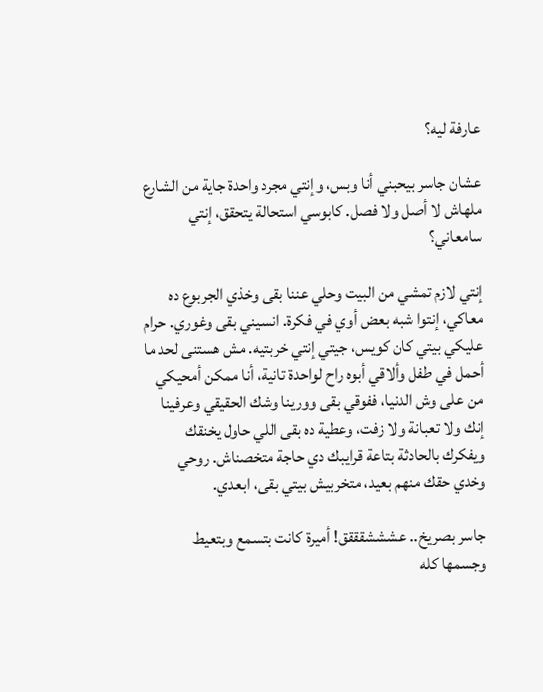عارفة ليه؟

عشان جاسر بيحبني أنا وبس، وإنتي مجرد واحدة جاية من الشارع ملهاش لا أصل ولا فصل. كابوسي استحالة يتحقق، إنتي سامعاني؟

إنتي لازم تمشي من البيت وحلي عننا بقى وخذي الجربوع ده معاكي، إنتوا شبه بعض أوي في فكرة. انسيني بقى وغوري. حرام عليكي بيتي كان كويس، جيتي إنتي خربتيه. مش هستنى لحد ما أحمل في طفل وألاقي أبوه راح لواحدة تانية، أنا ممكن أمحيكي من على وش الدنيا، ففوقي بقى وورينا وشك الحقيقي وعرفينا إنك ولا تعبانة ولا زفت، وعطية ده بقى اللي حاول يخنقك ويفكرك بالحادثة بتاعة قرايبك دي حاجة متخصناش. روحي وخدي حقك منهم بعيد، متخربيش بيتي بقى، ابعدي.

جاسر بصريخ.. عشششقققق! أميرة كانت بتسمع وبتعيط وجسمها كله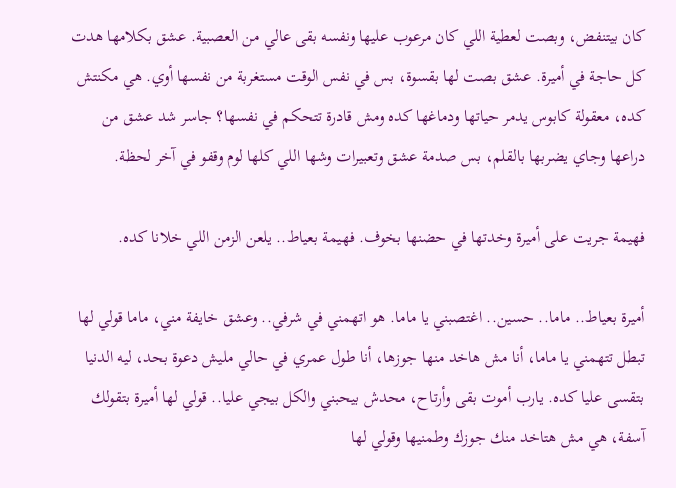كان بيتنفض، وبصت لعطية اللي كان مرعوب عليها ونفسه بقى عالي من العصبية. عشق بكلامها هدت كل حاجة في أميرة. عشق بصت لها بقسوة، بس في نفس الوقت مستغربة من نفسها أوي. هي مكنتش كده، معقولة كابوس يدمر حياتها ودماغها كده ومش قادرة تتحكم في نفسها؟ جاسر شد عشق من دراعها وجاي يضربها بالقلم، بس صدمة عشق وتعبيرات وشها اللي كلها لوم وقفو في آخر لحظة.

فهيمة جريت على أميرة وخدتها في حضنها بخوف. فهيمة بعياط.. يلعن الزمن اللي خلانا كده.

أميرة بعياط.. ماما.. حسين.. اغتصبني يا ماما. هو اتهمني في شرفي.. وعشق خايفة مني، ماما قولي لها تبطل تتهمني يا ماما، أنا مش هاخد منها جوزها، أنا طول عمري في حالي مليش دعوة بحد، ليه الدنيا بتقسى عليا كده. يارب أموت بقى وأرتاح، محدش بيحبني والكل بيجي عليا.. قولي لها أميرة بتقولك آسفة، هي مش هتاخد منك جوزك وطمنيها وقولي لها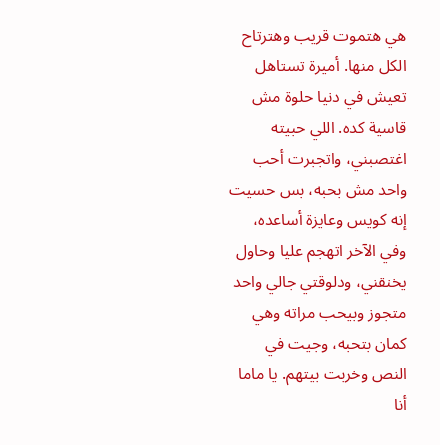هي هتموت قريب وهترتاح الكل منها. أميرة تستاهل تعيش في دنيا حلوة مش قاسية كده. اللي حبيته اغتصبني، واتجبرت أحب واحد مش بحبه، بس حسيت إنه كويس وعايزة أساعده، وفي الآخر اتهجم عليا وحاول يخنقني، ودلوقتي جالي واحد متجوز وبيحب مراته وهي كمان بتحبه، وجيت في النص وخربت بيتهم. يا ماما أنا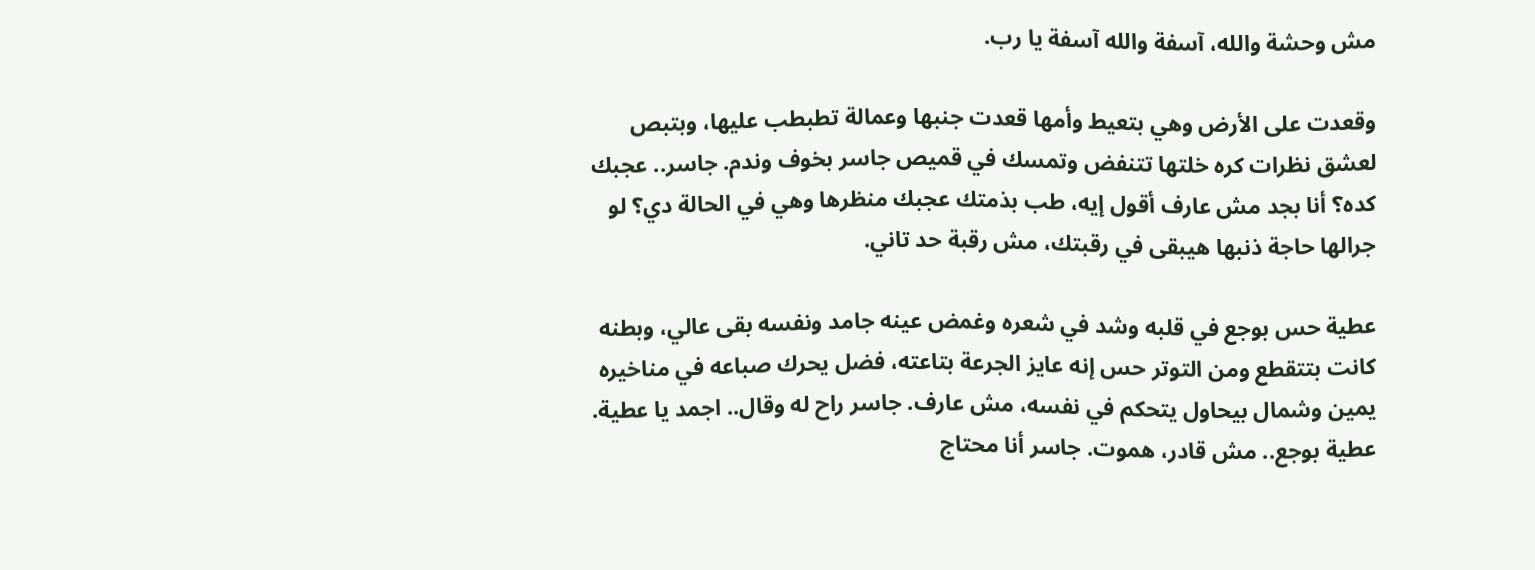مش وحشة والله، آسفة والله آسفة يا رب.

وقعدت على الأرض وهي بتعيط وأمها قعدت جنبها وعمالة تطبطب عليها، وبتبص لعشق نظرات كره خلتها تتنفض وتمسك في قميص جاسر بخوف وندم. جاسر.. عجبك كده؟ أنا بجد مش عارف أقول إيه، طب بذمتك عجبك منظرها وهي في الحالة دي؟ لو جرالها حاجة ذنبها هيبقى في رقبتك، مش رقبة حد تاني.

عطية حس بوجع في قلبه وشد في شعره وغمض عينه جامد ونفسه بقى عالي، وبطنه كانت بتتقطع ومن التوتر حس إنه عايز الجرعة بتاعته، فضل يحرك صباعه في مناخيره يمين وشمال بيحاول يتحكم في نفسه، مش عارف. جاسر راح له وقال.. اجمد يا عطية. عطية بوجع.. مش قادر، هموت. جاسر أنا محتاج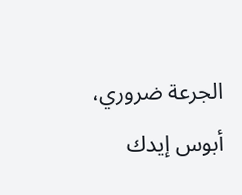الجرعة ضروري، أبوس إيدك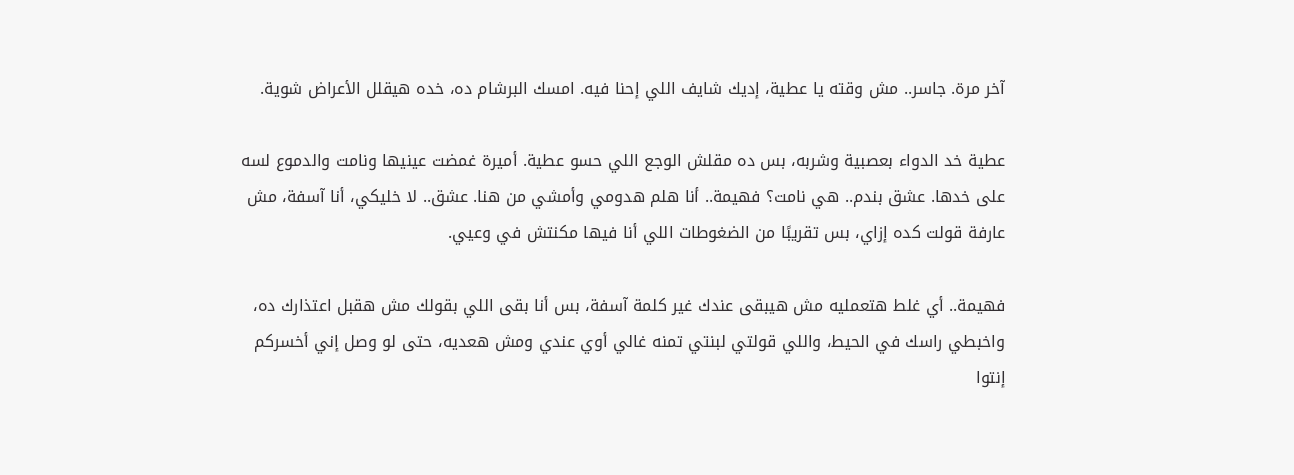آخر مرة. جاسر.. مش وقته يا عطية، إديك شايف اللي إحنا فيه. امسك البرشام ده، خده هيقلل الأعراض شوية.

عطية خد الدواء بعصبية وشربه، بس ده مقلش الوجع اللي حسو عطية. أميرة غمضت عينيها ونامت والدموع لسه على خدها. عشق بندم.. هي نامت؟ فهيمة.. أنا هلم هدومي وأمشي من هنا. عشق.. لا خليكي، أنا آسفة، مش عارفة قولت كده إزاي، بس تقريبًا من الضغوطات اللي أنا فيها مكنتش في وعيي.

فهيمة.. أي غلط هتعمليه مش هيبقى عندك غير كلمة آسفة، بس أنا بقى اللي بقولك مش هقبل اعتذارك ده، واخبطي راسك في الحيط، واللي قولتي لبنتي تمنه غالي أوي عندي ومش هعديه، حتى لو وصل إني أخسركم إنتوا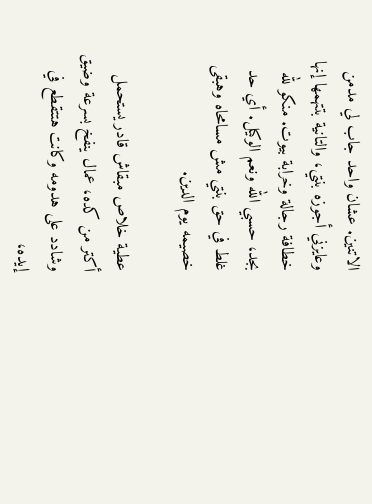الاتنين. عشان واحد جاب لي مدمن وعايزني أجوزه بنتي، والتانية بتتهمها إنها خطافة رجالة وخرابة بيوت. منكو لله بجد، حسبي الله ونعم الوكيل. أي حد غلط في حق بنتي مش مسامحاه وهبقى خصيمه يوم الدين.

عطية خلاص مبقاش قادر يستحمل أكتر من كده، عمال ينفخ بسرعة وضيق وشادد على هدومه وكانت هتتقطع في إيده،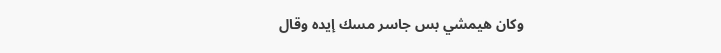وكان هيمشي بس جاسر مسك إيده وقال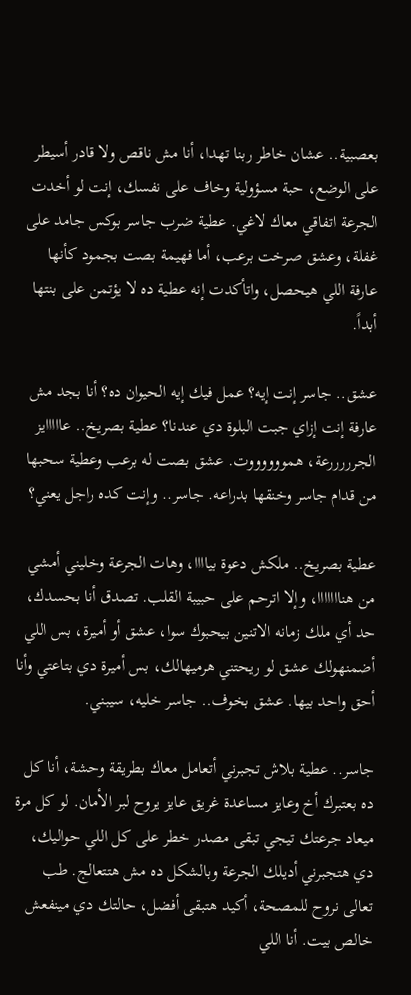بعصبية.. عشان خاطر ربنا تهدا، أنا مش ناقص ولا قادر أسيطر على الوضع، حبة مسؤولية وخاف على نفسك، إنت لو أخدت الجرعة اتفاقي معاك لاغي. عطية ضرب جاسر بوكس جامد على غفلة، وعشق صرخت برعب، أما فهيمة بصت بجمود كأنها عارفة اللي هيحصل، واتأكدت إنه عطية ده لا يؤتمن على بنتها أبداً.

عشق.. جاسر إنت إيه؟ عمل فيك إيه الحيوان ده؟ أنا بجد مش عارفة إنت إزاي جبت البلوة دي عندنا؟ عطية بصريخ.. عااااايز الجرررررعة، همووووووت. عشق بصت له برعب وعطية سحبها من قدام جاسر وخنقها بدراعه. جاسر.. وإنت كده راجل يعني؟

عطية بصريخ.. ملكش دعوة بياااا، وهات الجرعة وخليني أمشي من هنااااااا، وإلا اترحم على حبيبة القلب. تصدق أنا بحسدك، حد أي ملك زمانه الاتنين بيحبوك سوا، عشق أو أميرة، بس اللي أضمنهولك عشق لو ريحتني هرميهالك، بس أميرة دي بتاعتي وأنا أحق واحد بيها. عشق بخوف.. جاسر خليه، سيبني.

جاسر.. عطية بلاش تجبرني أتعامل معاك بطريقة وحشة، أنا كل ده بعتبرك أخ وعايز مساعدة غريق عايز يروح لبر الأمان. لو كل مرة ميعاد جرعتك تيجي تبقى مصدر خطر على كل اللي حواليك، دي هتجبرني أديلك الجرعة وبالشكل ده مش هتتعالج. طب تعالى نروح للمصحة، أكيد هتبقى أفضل، حالتك دي مينفعش خالص بيت. أنا اللي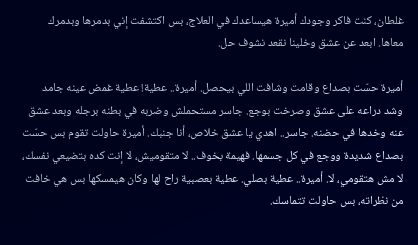غلطان، كنت فاكر وجودك أميرة هيساعدك في العلاج، بس اكتشفت إني بدمرها وبدمرك معاها. ابعد عن عشق وخلينا نقعد نشوف حل.

أميرة حسّت بصداع وقامت وشافت اللي بيحصل. أميرة.. عطية! عطية غمض عينه جامد وشد دراعه على عشق وصرخت بوجع. جاسر مستحملش وضربه في بطنه برجله وبعد عشق عنه وخدها في حضنه. جاسر.. اهدي يا عشق خلاص، أنا جنبك. أميرة حاولت تقوم بس حسّت بصداع شديدة ووجع في كل جسمها. فهيمة بخوف.. لا متقوميش، لا إنت كده بتضيعي نفسك، لا مش هتقومي، لا. أميرة.. عطية بصلي. عطية بعصبية راح لها وكان هيمسكها بس هي خافت من نظراته، بس حاولت تتماسك.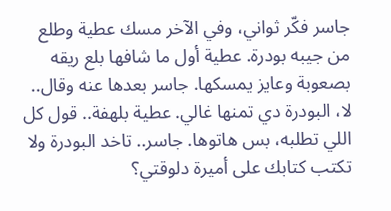جاسر فكّر ثواني، وفي الآخر مسك عطية وطلع من جيبه بودرة. عطية أول ما شافها بلع ريقه بصعوبة وعايز يمسكها. جاسر بعدها عنه وقال.. لا، البودرة دي تمنها غالي. عطية بلهفة.. قول كل اللي تطلبه، بس هاتوها. جاسر.. تاخد البودرة ولا تكتب كتابك على أميرة دلوقتي؟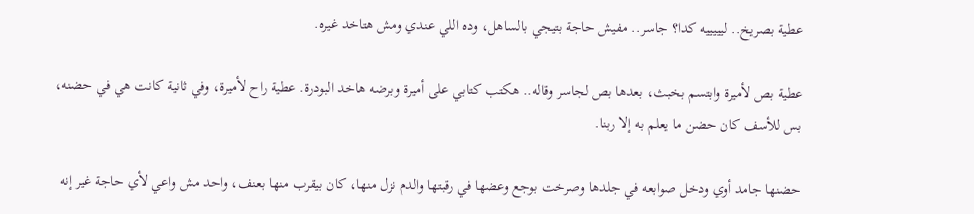عطية بصريخ.. ليييييه كدا؟ جاسر.. مفيش حاجة بتيجي بالساهل، وده اللي عندي ومش هتاخد غيره.

عطية بص لأميرة وابتسم بخبث، بعدها بص لجاسر وقاله.. هكتب كتابي على أميرة وبرضه هاخد البودرة. عطية راح لأميرة، وفي ثانية كانت هي في حضنه، بس للأسف كان حضن ما يعلم به إلا ربنا.

حضنها جامد أوي ودخل صوابعه في جلدها وصرخت بوجع وعضها في رقبتها والدم نزل منها، كان بيقرب منها بعنف، واحد مش واعي لأي حاجة غير إنه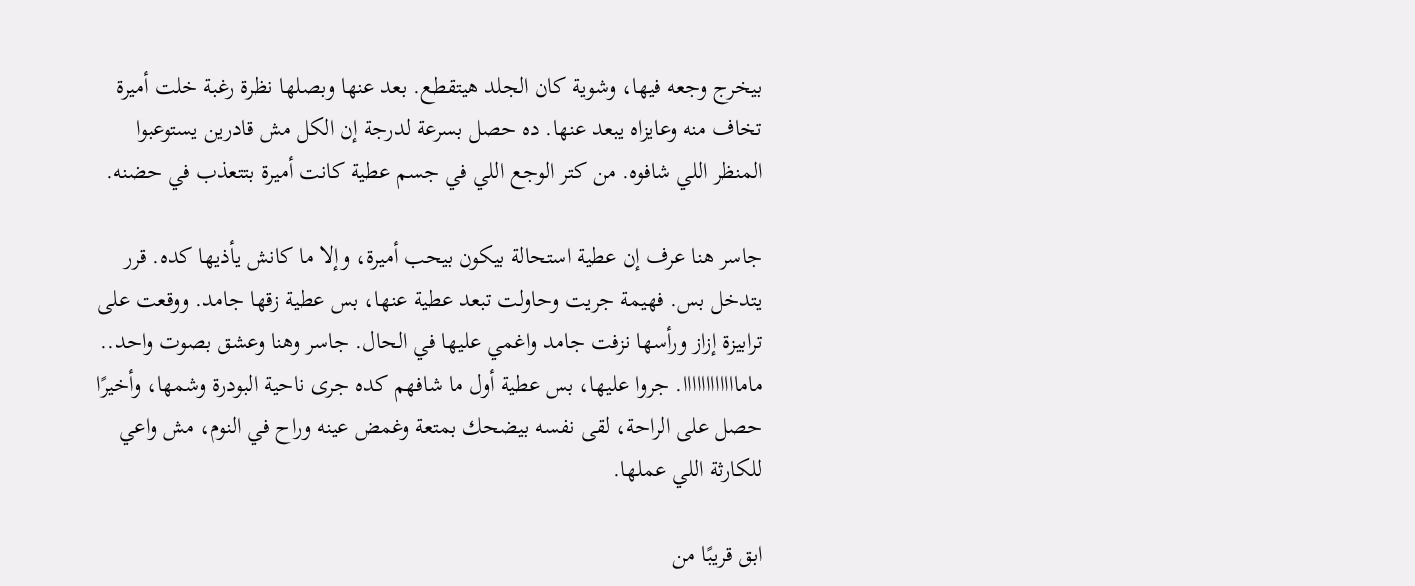بيخرج وجعه فيها، وشوية كان الجلد هيتقطع. بعد عنها وبصلها نظرة رغبة خلت أميرة تخاف منه وعايزاه يبعد عنها. ده حصل بسرعة لدرجة إن الكل مش قادرين يستوعبوا المنظر اللي شافوه. من كتر الوجع اللي في جسم عطية كانت أميرة بتتعذب في حضنه.

جاسر هنا عرف إن عطية استحالة بيكون بيحب أميرة، وإلا ما كانش يأذيها كده. قرر يتدخل بس. فهيمة جريت وحاولت تبعد عطية عنها، بس عطية زقها جامد. ووقعت على ترابيزة إزاز ورأسها نزفت جامد واغمي عليها في الحال. جاسر وهنا وعشق بصوت واحد.. ماماااااااااااا. جروا عليها، بس عطية أول ما شافهم كده جرى ناحية البودرة وشمها، وأخيرًا حصل على الراحة، لقى نفسه بيضحك بمتعة وغمض عينه وراح في النوم، مش واعي للكارثة اللي عملها.

ابق قريبًا من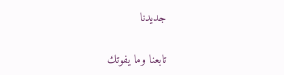جديدنا

تابعنا وما يفوتك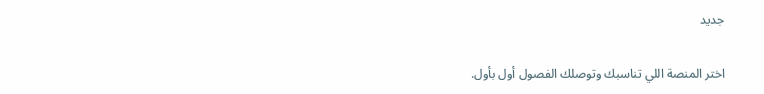جديد

اختر المنصة اللي تناسبك وتوصلك الفصول أول بأول.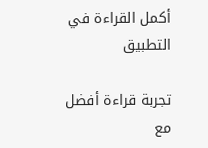أكمل القراءة في التطبيق

تجربة قراءة أفضل مع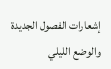إشعارات الفصول الجديدة والوضع الليلي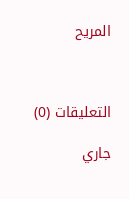المريح



التعليقات (0)

جاري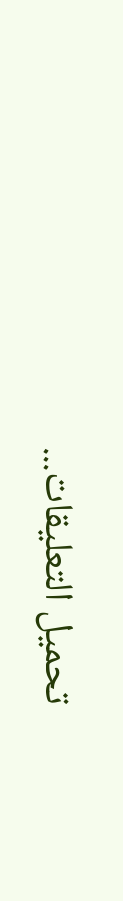تحميل التعليقات...